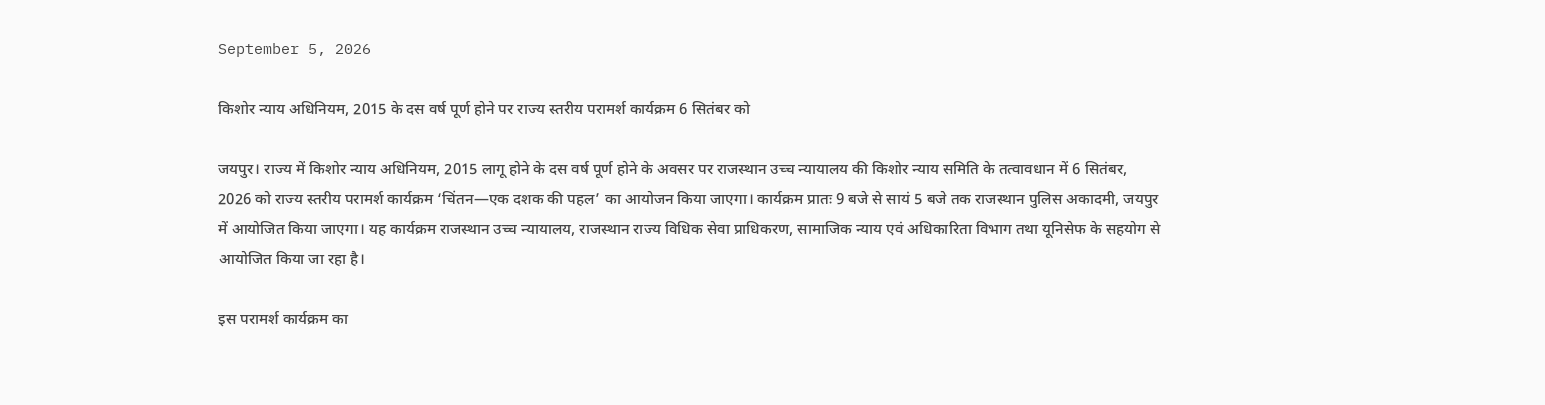September 5, 2026

किशोर न्याय अधिनियम, 2015 के दस वर्ष पूर्ण होने पर राज्य स्तरीय परामर्श कार्यक्रम 6 सितंबर को

जयपुर। राज्य में किशोर न्याय अधिनियम, 2015 लागू होने के दस वर्ष पूर्ण होने के अवसर पर राजस्थान उच्च न्यायालय की किशोर न्याय समिति के तत्वावधान में 6 सितंबर, 2026 को राज्य स्तरीय परामर्श कार्यक्रम ‘चिंतन—एक दशक की पहल’ का आयोजन किया जाएगा। कार्यक्रम प्रातः 9 बजे से सायं 5 बजे तक राजस्थान पुलिस अकादमी, जयपुर में आयोजित किया जाएगा। यह कार्यक्रम राजस्थान उच्च न्यायालय, राजस्थान राज्य विधिक सेवा प्राधिकरण, सामाजिक न्याय एवं अधिकारिता विभाग तथा यूनिसेफ के सहयोग से आयोजित किया जा रहा है।

इस परामर्श कार्यक्रम का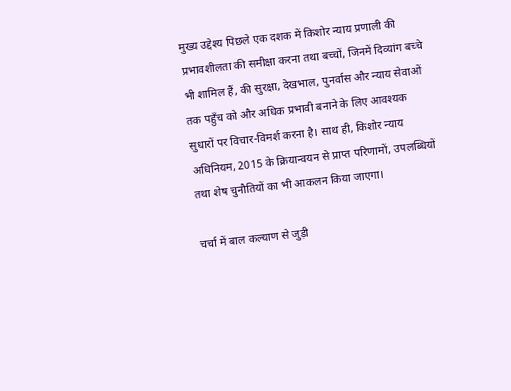मुख्य उद्देश्य पिछले एक दशक में किशोर न्याय प्रणाली की प्रभावशीलता की समीक्षा करना तथा बच्चों, जिनमें दिव्यांग बच्चे भी शामिल हैं, की सुरक्षा, देखभाल, पुनर्वास और न्याय सेवाओं तक पहुँच को और अधिक प्रभावी बनाने के लिए आवश्यक सुधारों पर विचार-विमर्श करना है। साथ ही, किशोर न्याय अधिनियम, 2015 के क्रियान्वयन से प्राप्त परिणामों, उपलब्धियों तथा शेष चुनौतियों का भी आकलन किया जाएगा।

चर्चा में बाल कल्याण से जुड़ी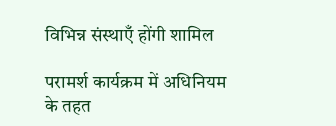विभिन्न संस्थाएँ होंगी शामिल

परामर्श कार्यक्रम में अधिनियम के तहत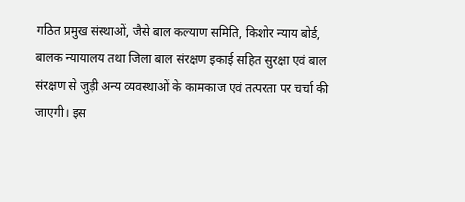गठित प्रमुख संस्थाओं, जैसे बाल कल्याण समिति, किशोर न्याय बोर्ड, बालक न्यायालय तथा जिला बाल संरक्षण इकाई सहित सुरक्षा एवं बाल संरक्षण से जुड़ी अन्य व्यवस्थाओं के कामकाज एवं तत्परता पर चर्चा की जाएगी। इस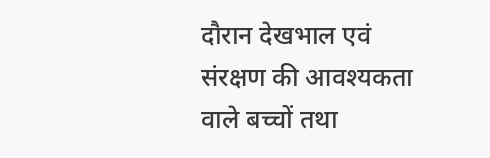दौरान देखभाल एवं संरक्षण की आवश्यकता वाले बच्चों तथा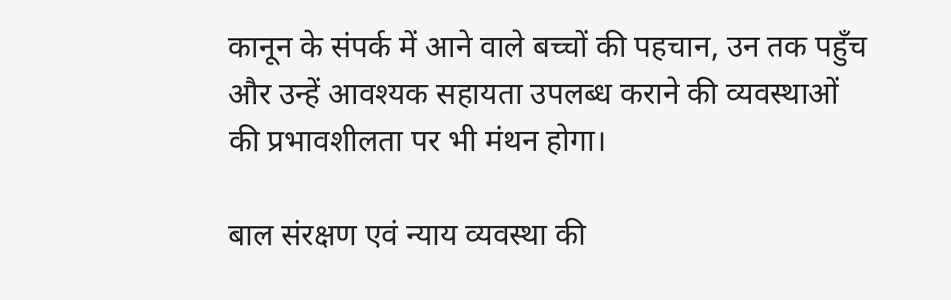कानून के संपर्क में आने वाले बच्चों की पहचान, उन तक पहुँच और उन्हें आवश्यक सहायता उपलब्ध कराने की व्यवस्थाओं की प्रभावशीलता पर भी मंथन होगा।

बाल संरक्षण एवं न्याय व्यवस्था की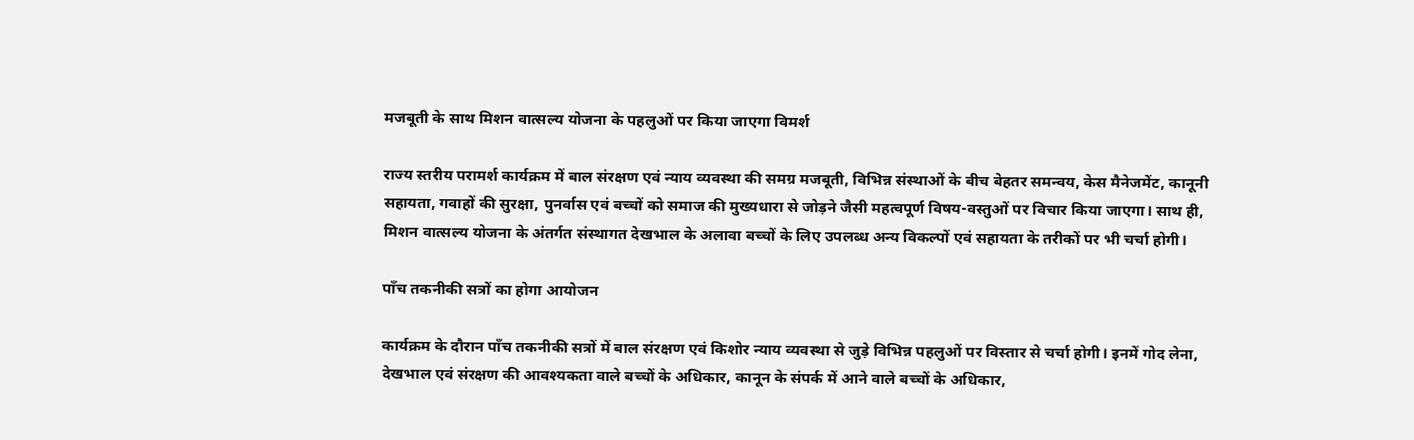मजबूती के साथ मिशन वात्सल्य योजना के पहलुओं पर किया जाएगा विमर्श

राज्य स्तरीय परामर्श कार्यक्रम में बाल संरक्षण एवं न्याय व्यवस्था की समग्र मजबूती, विभिन्न संस्थाओं के बीच बेहतर समन्वय, केस मैनेजमेंट, कानूनी सहायता, गवाहों की सुरक्षा, पुनर्वास एवं बच्चों को समाज की मुख्यधारा से जोड़ने जैसी महत्वपूर्ण विषय-वस्तुओं पर विचार किया जाएगा। साथ ही, मिशन वात्सल्य योजना के अंतर्गत संस्थागत देखभाल के अलावा बच्चों के लिए उपलब्ध अन्य विकल्पों एवं सहायता के तरीकों पर भी चर्चा होगी।

पाँच तकनीकी सत्रों का होगा आयोजन

कार्यक्रम के दौरान पाँच तकनीकी सत्रों में बाल संरक्षण एवं किशोर न्याय व्यवस्था से जुड़े विभिन्न पहलुओं पर विस्तार से चर्चा होगी। इनमें गोद लेना, देखभाल एवं संरक्षण की आवश्यकता वाले बच्चों के अधिकार, कानून के संपर्क में आने वाले बच्चों के अधिकार,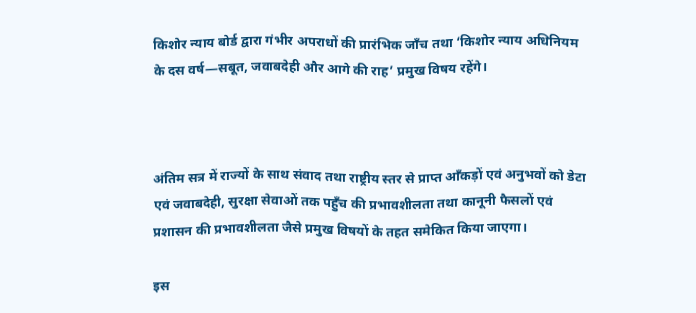किशोर न्याय बोर्ड द्वारा गंभीर अपराधों की प्रारंभिक जाँच तथा ‘किशोर न्याय अधिनियम के दस वर्ष—सबूत, जवाबदेही और आगे की राह’ प्रमुख विषय रहेंगे।



अंतिम सत्र में राज्यों के साथ संवाद तथा राष्ट्रीय स्तर से प्राप्त आँकड़ों एवं अनुभवों को डेटा एवं जवाबदेही, सुरक्षा सेवाओं तक पहुँच की प्रभावशीलता तथा कानूनी फैसलों एवं प्रशासन की प्रभावशीलता जैसे प्रमुख विषयों के तहत समेकित किया जाएगा।

इस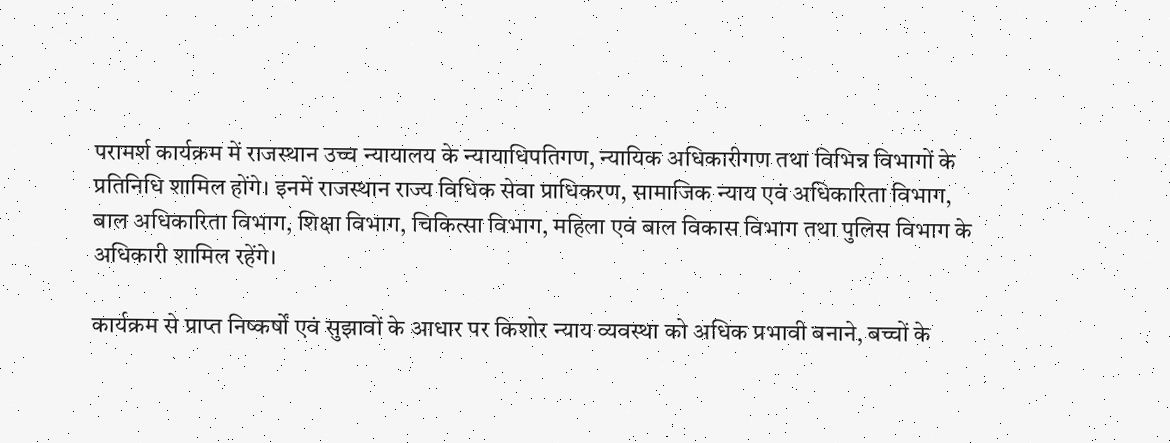परामर्श कार्यक्रम में राजस्थान उच्च न्यायालय के न्यायाधिपतिगण, न्यायिक अधिकारीगण तथा विभिन्न विभागों के प्रतिनिधि शामिल होंगे। इनमें राजस्थान राज्य विधिक सेवा प्राधिकरण, सामाजिक न्याय एवं अधिकारिता विभाग, बाल अधिकारिता विभाग, शिक्षा विभाग, चिकित्सा विभाग, महिला एवं बाल विकास विभाग तथा पुलिस विभाग के अधिकारी शामिल रहेंगे।

कार्यक्रम से प्राप्त निष्कर्षों एवं सुझावों के आधार पर किशोर न्याय व्यवस्था को अधिक प्रभावी बनाने, बच्चों के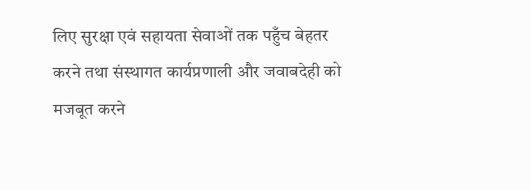लिए सुरक्षा एवं सहायता सेवाओं तक पहुँच बेहतर करने तथा संस्थागत कार्यप्रणाली और जवाबदेही को मजबूत करने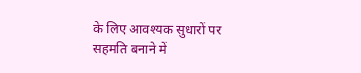के लिए आवश्यक सुधारों पर सहमति बनाने में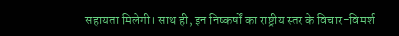सहायता मिलेगी। साथ ही, इन निष्कर्षों का राष्ट्रीय स्तर के विचार-विमर्श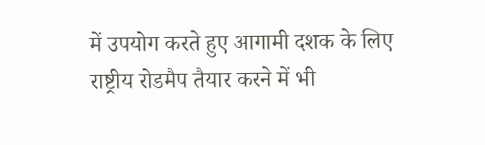में उपयोग करते हुए आगामी दशक के लिए राष्ट्रीय रोडमैप तैयार करने में भी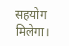सहयोग मिलेगा।